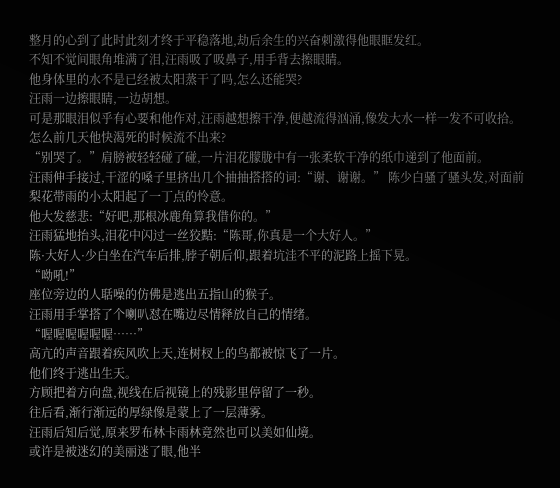整月的心到了此时此刻才终于平稳落地,劫后余生的兴奋刺激得他眼眶发红。
不知不觉间眼角堆满了泪,汪雨吸了吸鼻子,用手背去擦眼睛。
他身体里的水不是已经被太阳蒸干了吗,怎么还能哭?
汪雨一边擦眼睛,一边胡想。
可是那眼泪似乎有心要和他作对,汪雨越想擦干净,便越流得汹涌,像发大水一样一发不可收拾。
怎么前几天他快渴死的时候流不出来?
“别哭了。”肩膀被轻轻碰了碰,一片泪花朦胧中有一张柔软干净的纸巾递到了他面前。
汪雨伸手接过,干涩的嗓子里挤出几个抽抽搭搭的词:“谢、谢谢。” 陈少白骚了骚头发,对面前梨花带雨的小太阳起了一丁点的怜意。
他大发慈悲:“好吧,那根冰鹿角算我借你的。”
汪雨猛地抬头,泪花中闪过一丝狡黠:“陈哥,你真是一个大好人。”
陈·大好人·少白坐在汽车后排,脖子朝后仰,跟着坑洼不平的泥路上摇下晃。
“呦吼!”
座位旁边的人聒噪的仿佛是逃出五指山的猴子。
汪雨用手掌搭了个喇叭怼在嘴边尽情释放自己的情绪。
“喔喔喔喔喔喔……”
高亢的声音跟着疾风吹上天,连树杈上的鸟都被惊飞了一片。
他们终于逃出生天。
方顾把着方向盘,视线在后视镜上的残影里停留了一秒。
往后看,渐行渐远的厚绿像是蒙上了一层薄雾。
汪雨后知后觉,原来罗布林卡雨林竟然也可以美如仙境。
或许是被迷幻的美丽迷了眼,他半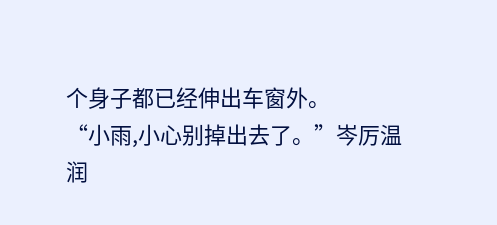个身子都已经伸出车窗外。
“小雨,小心别掉出去了。”岑厉温润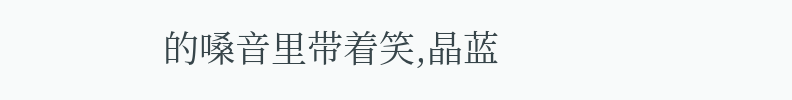的嗓音里带着笑,晶蓝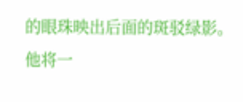的眼珠映出后面的斑驳绿影。
他将一